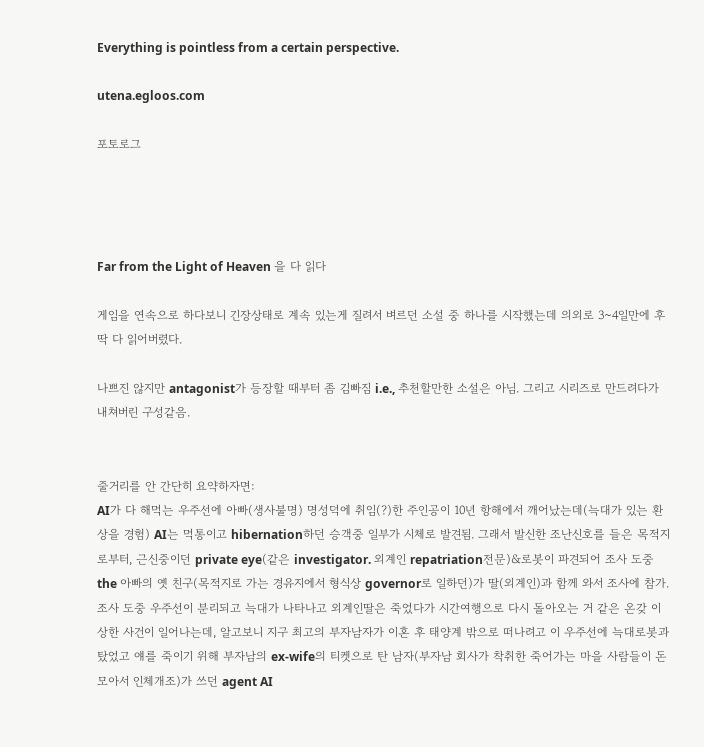Everything is pointless from a certain perspective.

utena.egloos.com

포토로그




Far from the Light of Heaven 을 다 읽다

게임을 연속으로 하다보니 긴장상태로 계속 있는게 질려서 벼르던 소설 중 하나를 시작했는데 의외로 3~4일만에 후딱 다 읽어버렸다.

나쁘진 않지만 antagonist가 등장할 때부터 좀 김빠짐 i.e., 추천할만한 소설은 아님. 그리고 시리즈로 만드려다가 내쳐버린 구성같음.


줄거리를 안 간단히 요약하자면:
AI가 다 해먹는 우주선에 아빠(생사불명) 명성덕에 취임(?)한 주인공이 10년 항해에서 깨어났는데(늑대가 있는 환상을 경험) AI는 먹통이고 hibernation하던 승객중 일부가 시체로 발견됨. 그래서 발신한 조난신호를 들은 목적지로부터, 근신중이던 private eye(같은 investigator. 외계인 repatriation전문)&로봇이 파견되어 조사 도중 the 아빠의 옛 친구(목적지로 가는 경유지에서 형식상 governor로 일하던)가 딸(외계인)과 함께 와서 조사에 참가. 조사 도중 우주선이 분리되고 늑대가 나타나고 외계인딸은 죽었다가 시간여행으로 다시 돌아오는 거 같은 온갖 이상한 사건이 일어나는데, 알고보니 지구 최고의 부자남자가 이혼 후 태양계 밖으로 떠나려고 이 우주선에 늑대로봇과 탔었고 얘를 죽이기 위해 부자남의 ex-wife의 티켓으로 탄 남자(부자남 회사가 착취한 죽어가는 마을 사람들이 돈 모아서 인체개조)가 쓰던 agent AI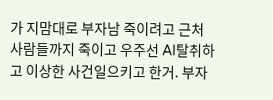가 지맘대로 부자남 죽이려고 근처 사람들까지 죽이고 우주선 AI탈취하고 이상한 사건일으키고 한거. 부자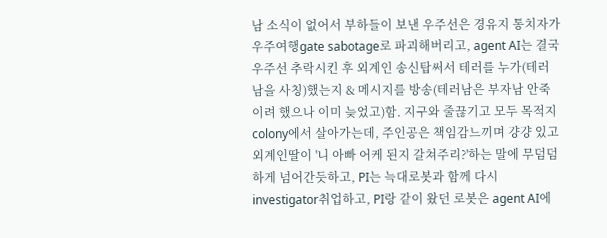남 소식이 없어서 부하들이 보낸 우주선은 경유지 통치자가 우주여행gate sabotage로 파괴해버리고, agent AI는 결국 우주선 추락시킨 후 외계인 송신탑써서 테러를 누가(테러남을 사칭)했는지 & 메시지를 방송(테러남은 부자남 안죽이려 했으나 이미 늦었고)함. 지구와 줄끊기고 모두 목적지 colony에서 살아가는데, 주인공은 책임감느끼며 걍걍 있고 외계인딸이 '니 아빠 어케 된지 갈쳐주리?'하는 말에 무덤덤하게 넘어간듯하고, PI는 늑대로봇과 함께 다시 investigator취업하고, PI랑 같이 왔던 로봇은 agent AI에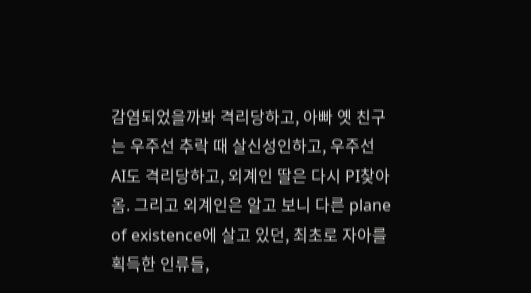감염되었을까봐 격리당하고, 아빠 옛 친구는 우주선 추락 때 살신성인하고, 우주선 AI도 격리당하고, 외계인 딸은 다시 PI찾아옴. 그리고 외계인은 알고 보니 다른 plane of existence에 살고 있던, 최초로 자아를 획득한 인류들,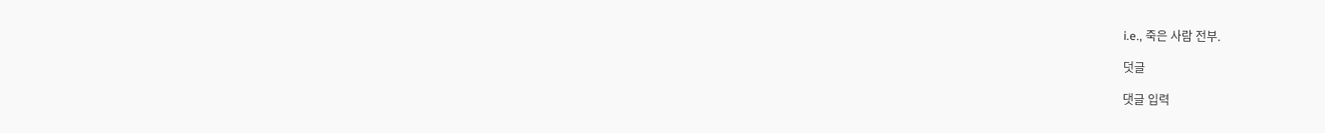i.e., 죽은 사람 전부.

덧글

댓글 입력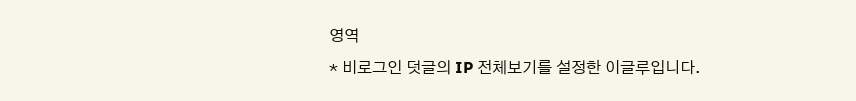영역
* 비로그인 덧글의 IP 전체보기를 설정한 이글루입니다.